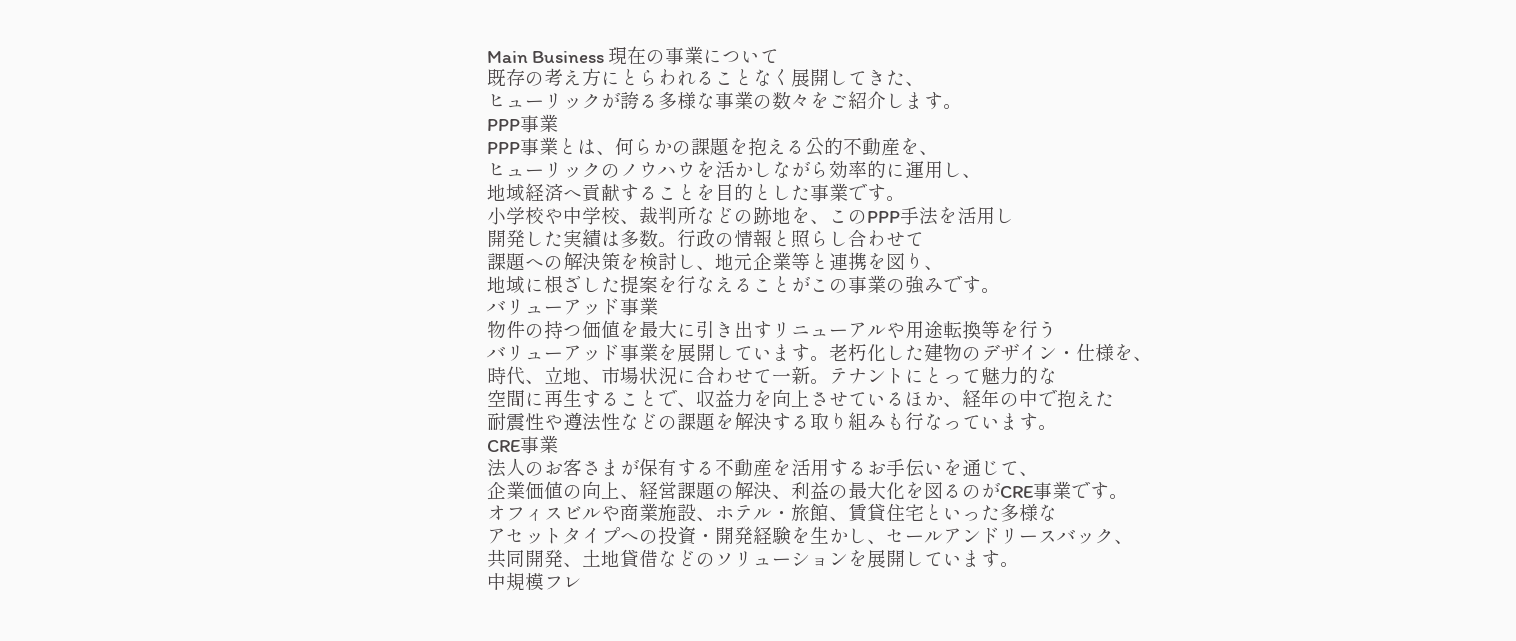Main Business 現在の事業について
既存の考え方にとらわれることなく展開してきた、
ヒューリックが誇る多様な事業の数々をご紹介します。
PPP事業
PPP事業とは、何らかの課題を抱える公的不動産を、
ヒューリックのノウハウを活かしながら効率的に運用し、
地域経済へ貢献することを目的とした事業です。
小学校や中学校、裁判所などの跡地を、このPPP手法を活用し
開発した実績は多数。行政の情報と照らし合わせて
課題への解決策を検討し、地元企業等と連携を図り、
地域に根ざした提案を行なえることがこの事業の強みです。
バリューアッド事業
物件の持つ価値を最大に引き出すリニューアルや用途転換等を行う
バリューアッド事業を展開しています。老朽化した建物のデザイン・仕様を、
時代、立地、市場状況に合わせて一新。テナントにとって魅力的な
空間に再生することで、収益力を向上させているほか、経年の中で抱えた
耐震性や遵法性などの課題を解決する取り組みも行なっています。
CRE事業
法人のお客さまが保有する不動産を活用するお手伝いを通じて、
企業価値の向上、経営課題の解決、利益の最大化を図るのがCRE事業です。
オフィスビルや商業施設、ホテル・旅館、賃貸住宅といった多様な
アセットタイプへの投資・開発経験を生かし、セールアンドリースバック、
共同開発、土地貸借などのソリューションを展開しています。
中規模フレ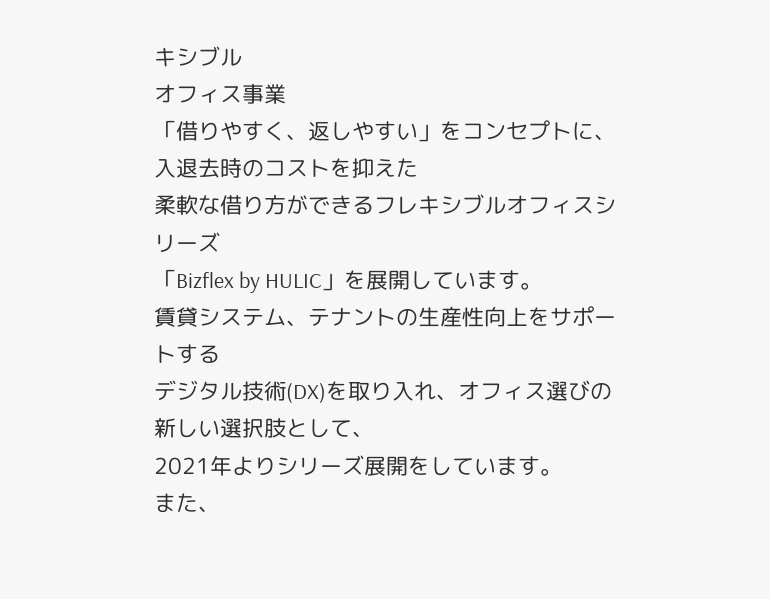キシブル
オフィス事業
「借りやすく、返しやすい」をコンセプトに、入退去時のコストを抑えた
柔軟な借り方ができるフレキシブルオフィスシリーズ
「Bizflex by HULIC」を展開しています。
賃貸システム、テナントの生産性向上をサポートする
デジタル技術(DX)を取り入れ、オフィス選びの新しい選択肢として、
2021年よりシリーズ展開をしています。
また、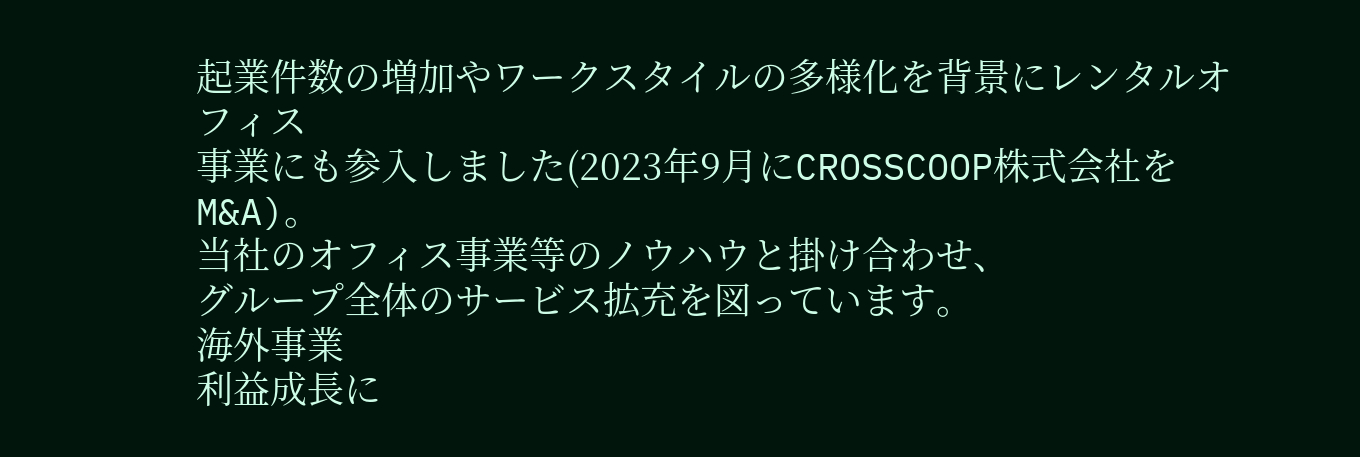起業件数の増加やワークスタイルの多様化を背景にレンタルオフィス
事業にも参入しました(2023年9月にCROSSCOOP株式会社をM&A)。
当社のオフィス事業等のノウハウと掛け合わせ、
グループ全体のサービス拡充を図っています。
海外事業
利益成長に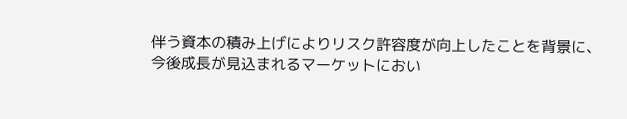伴う資本の積み上げによりリスク許容度が向上したことを背景に、
今後成長が見込まれるマーケットにおい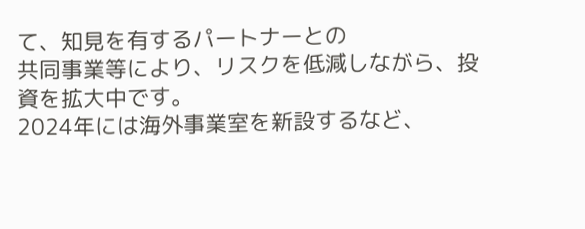て、知見を有するパートナーとの
共同事業等により、リスクを低減しながら、投資を拡大中です。
2024年には海外事業室を新設するなど、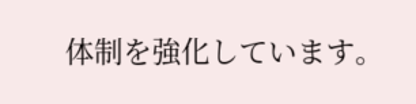体制を強化しています。